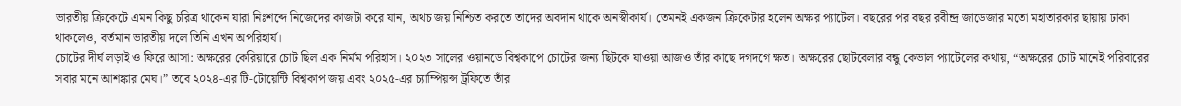ভারতীয় ক্রিকেটে এমন কিছু চরিত্র থাকেন যারা নিঃশব্দে নিজেদের কাজটা করে যান, অথচ জয় নিশ্চিত করতে তাদের অবদান থাকে অনস্বীকার্য। তেমনই একজন ক্রিকেটার হলেন অক্ষর প্যাটেল। বছরের পর বছর রবীন্দ্র জাডেজার মতো মহাতারকার ছায়ায় ঢাকা থাকলেও, বর্তমান ভারতীয় দলে তিনি এখন অপরিহার্য।
চোটের দীর্ঘ লড়াই ও ফিরে আসা: অক্ষরের কেরিয়ারে চোট ছিল এক নির্মম পরিহাস। ২০২৩ সালের ওয়ানডে বিশ্বকাপে চোটের জন্য ছিটকে যাওয়া আজও তাঁর কাছে দগদগে ক্ষত। অক্ষরের ছোটবেলার বন্ধু কেভাল প্যাটেলের কথায়, “অক্ষরের চোট মানেই পরিবারের সবার মনে আশঙ্কার মেঘ।” তবে ২০২৪-এর টি-টোয়েন্টি বিশ্বকাপ জয় এবং ২০২৫-এর চ্যাম্পিয়ন্স ট্রফিতে তাঁর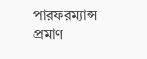পারফরম্যান্স প্রমাণ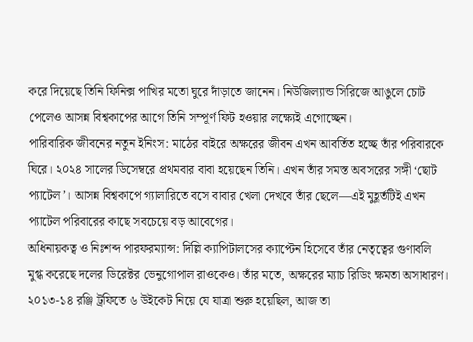করে দিয়েছে তিনি ফিনিক্স পাখির মতো ঘুরে দাঁড়াতে জানেন। নিউজিল্যান্ড সিরিজে আঙুলে চোট পেলেও আসন্ন বিশ্বকাপের আগে তিনি সম্পূর্ণ ফিট হওয়ার লক্ষ্যেই এগোচ্ছেন।
পারিবারিক জীবনের নতুন ইনিংস: মাঠের বাইরে অক্ষরের জীবন এখন আবর্তিত হচ্ছে তাঁর পরিবারকে ঘিরে। ২০২৪ সালের ডিসেম্বরে প্রথমবার বাবা হয়েছেন তিনি। এখন তাঁর সমস্ত অবসরের সঙ্গী ‘ছোট প্যাটেল’। আসন্ন বিশ্বকাপে গ্যালারিতে বসে বাবার খেলা দেখবে তাঁর ছেলে—এই মুহূর্তটিই এখন প্যাটেল পরিবারের কাছে সবচেয়ে বড় আবেগের।
অধিনায়কত্ব ও নিঃশব্দ পারফরম্যান্স: দিল্লি ক্যাপিটালসের ক্যাপ্টেন হিসেবে তাঁর নেতৃত্বের গুণাবলি মুগ্ধ করেছে দলের ডিরেক্টর ভেনুগোপাল রাওকেও। তাঁর মতে, অক্ষরের ম্যাচ রিডিং ক্ষমতা অসাধারণ। ২০১৩-১৪ রঞ্জি ট্রফিতে ৬ উইকেট নিয়ে যে যাত্রা শুরু হয়েছিল, আজ তা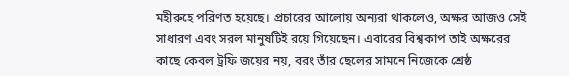মহীরুহে পরিণত হয়েছে। প্রচারের আলোয় অন্যরা থাকলেও, অক্ষর আজও সেই সাধারণ এবং সরল মানুষটিই রয়ে গিয়েছেন। এবারের বিশ্বকাপ তাই অক্ষরের কাছে কেবল ট্রফি জয়ের নয়, বরং তাঁর ছেলের সামনে নিজেকে শ্রেষ্ঠ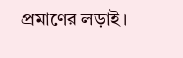প্রমাণের লড়াই।